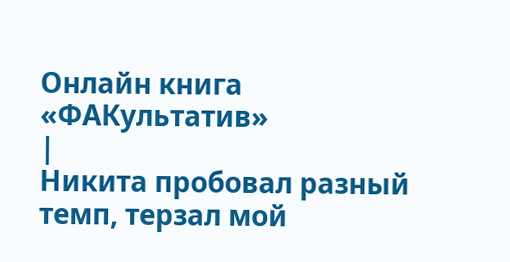Онлайн книга «ФАКультатив»
|
Никита пробовал разный темп, терзал мой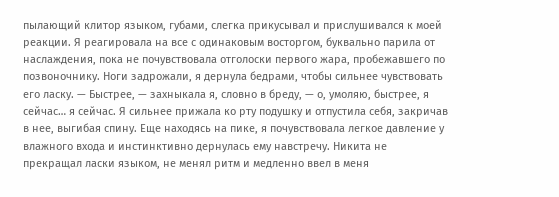пылающий клитор языком, губами, слегка прикусывал и прислушивался к моей реакции. Я реагировала на все с одинаковым восторгом, буквально парила от наслаждения, пока не почувствовала отголоски первого жара, пробежавшего по позвоночнику. Ноги задрожали, я дернула бедрами, чтобы сильнее чувствовать его ласку. — Быстрее, — захныкала я, словно в бреду, — о, умоляю, быстрее, я сейчас… я сейчас. Я сильнее прижала ко рту подушку и отпустила себя, закричав в нее, выгибая спину. Еще находясь на пике, я почувствовала легкое давление у влажного входа и инстинктивно дернулась ему навстречу. Никита не прекращал ласки языком, не менял ритм и медленно ввел в меня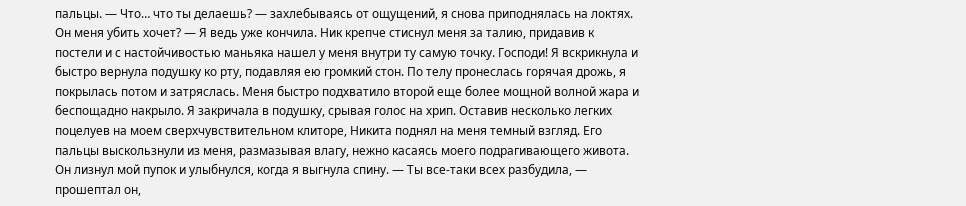пальцы. — Что… что ты делаешь? — захлебываясь от ощущений, я снова приподнялась на локтях. Он меня убить хочет? — Я ведь уже кончила. Ник крепче стиснул меня за талию, придавив к постели и с настойчивостью маньяка нашел у меня внутри ту самую точку. Господи! Я вскрикнула и быстро вернула подушку ко рту, подавляя ею громкий стон. По телу пронеслась горячая дрожь, я покрылась потом и затряслась. Меня быстро подхватило второй еще более мощной волной жара и беспощадно накрыло. Я закричала в подушку, срывая голос на хрип. Оставив несколько легких поцелуев на моем сверхчувствительном клиторе, Никита поднял на меня темный взгляд. Его пальцы выскользнули из меня, размазывая влагу, нежно касаясь моего подрагивающего живота. Он лизнул мой пупок и улыбнулся, когда я выгнула спину. — Ты все-таки всех разбудила, — прошептал он,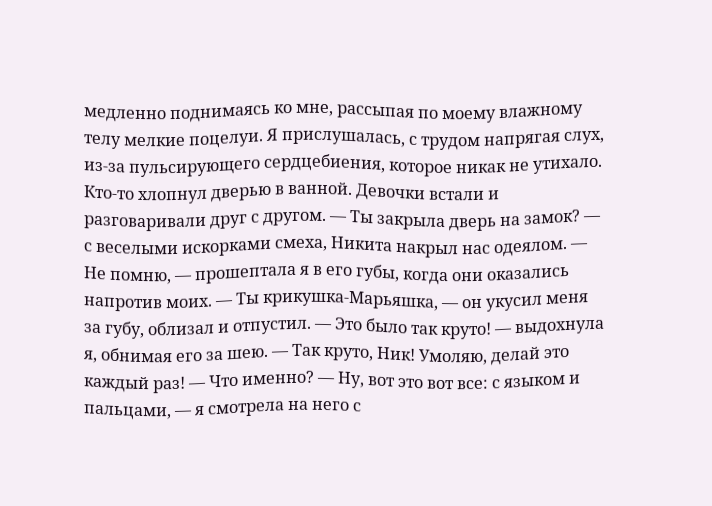медленно поднимаясь ко мне, рассыпая по моему влажному телу мелкие поцелуи. Я прислушалась, с трудом напрягая слух, из-за пульсирующего сердцебиения, которое никак не утихало. Кто-то хлопнул дверью в ванной. Девочки встали и разговаривали друг с другом. — Ты закрыла дверь на замок? — с веселыми искорками смеха, Никита накрыл нас одеялом. — Не помню, — прошептала я в его губы, когда они оказались напротив моих. — Ты крикушка-Марьяшка, — он укусил меня за губу, облизал и отпустил. — Это было так круто! — выдохнула я, обнимая его за шею. — Так круто, Ник! Умоляю, делай это каждый раз! — Что именно? — Ну, вот это вот все: с языком и пальцами, — я смотрела на него с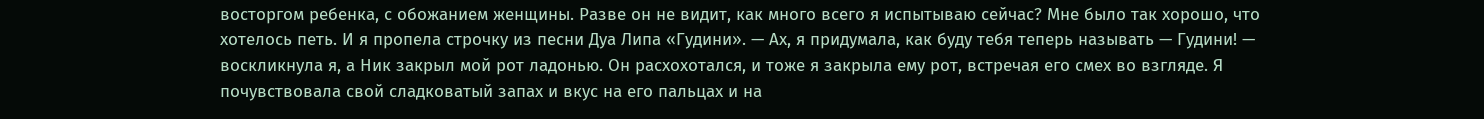восторгом ребенка, с обожанием женщины. Разве он не видит, как много всего я испытываю сейчас? Мне было так хорошо, что хотелось петь. И я пропела строчку из песни Дуа Липа «Гудини». — Ах, я придумала, как буду тебя теперь называть — Гудини! — воскликнула я, а Ник закрыл мой рот ладонью. Он расхохотался, и тоже я закрыла ему рот, встречая его смех во взгляде. Я почувствовала свой сладковатый запах и вкус на его пальцах и на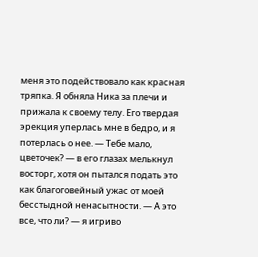меня это подействовало как красная тряпка. Я обняла Ника за плечи и прижала к своему телу. Его твердая эрекция уперлась мне в бедро, и я потерлась о нее. — Тебе мало, цветочек? — в его глазах мелькнул восторг, хотя он пытался подать это как благоговейный ужас от моей бесстыдной ненасытности. — А это все, что ли? — я игриво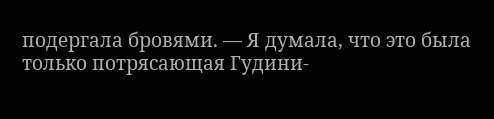подергала бровями. — Я думала, что это была только потрясающая Гудини-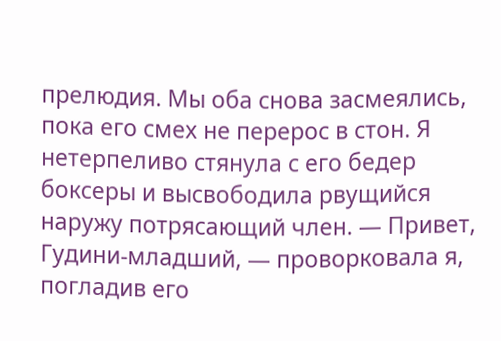прелюдия. Мы оба снова засмеялись, пока его смех не перерос в стон. Я нетерпеливо стянула с его бедер боксеры и высвободила рвущийся наружу потрясающий член. — Привет, Гудини-младший, — проворковала я, погладив его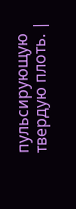пульсирующую твердую плоть. |